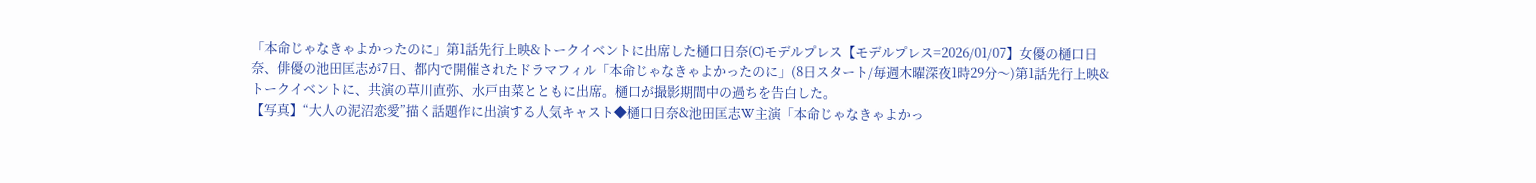「本命じゃなきゃよかったのに」第1話先⾏上映&トークイベントに出席した樋⼝⽇奈(C)モデルプレス【モデルプレス=2026/01/07】女優の樋⼝⽇奈、俳優の池⽥匡志が7日、都内で開催されたドラマフィル「本命じゃなきゃよかったのに」(8日スタート/毎週木曜深夜1時29分〜)第1話先⾏上映&トークイベントに、共演の草川直弥、⽔⼾由菜とともに出席。樋⼝が撮影期間中の過ちを告白した。
【写真】“大人の泥沼恋愛”描く話題作に出演する人気キャスト◆樋口日奈&池田匡志W主演「本命じゃなきゃよかっ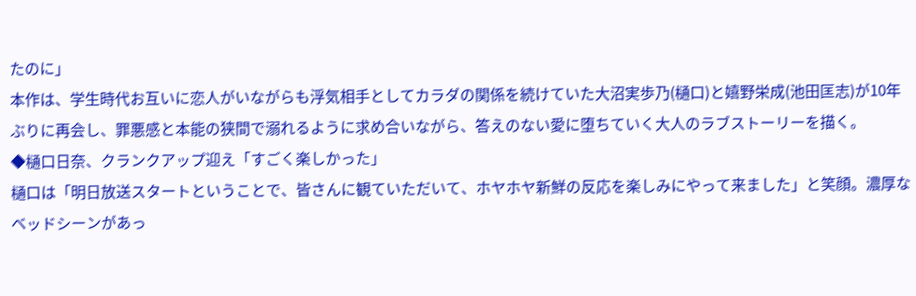たのに」
本作は、学⽣時代お互いに恋⼈がいながらも浮気相⼿としてカラダの関係を続けていた大沼実歩乃(樋⼝)と嬉野栄成(池⽥匡志)が10年ぶりに再会し、罪悪感と本能の狭間で溺れるように求め合いながら、答えのない愛に堕ちていく⼤⼈のラブストーリーを描く。
◆樋口日奈、クランクアップ迎え「すごく楽しかった」
樋⼝は「明日放送スタートということで、皆さんに観ていただいて、ホヤホヤ新鮮の反応を楽しみにやって来ました」と笑顔。濃厚なベッドシーンがあっ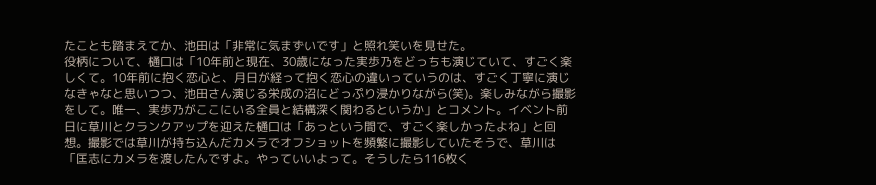たことも踏まえてか、池田は「非常に気まずいです」と照れ笑いを見せた。
役柄について、樋口は「10年前と現在、30歳になった実歩乃をどっちも演じていて、すごく楽しくて。10年前に抱く恋心と、月日が経って抱く恋心の違いっていうのは、すごく丁寧に演じなきゃなと思いつつ、池田さん演じる栄成の沼にどっぷり浸かりながら(笑)。楽しみながら撮影をして。唯一、実歩乃がここにいる全員と結構深く関わるというか」とコメント。イベント前日に草川とクランクアップを迎えた樋口は「あっという間で、すごく楽しかったよね」と回想。撮影では草川が持ち込んだカメラでオフショットを頻繁に撮影していたそうで、草川は「匡志にカメラを渡したんですよ。やっていいよって。そうしたら116枚く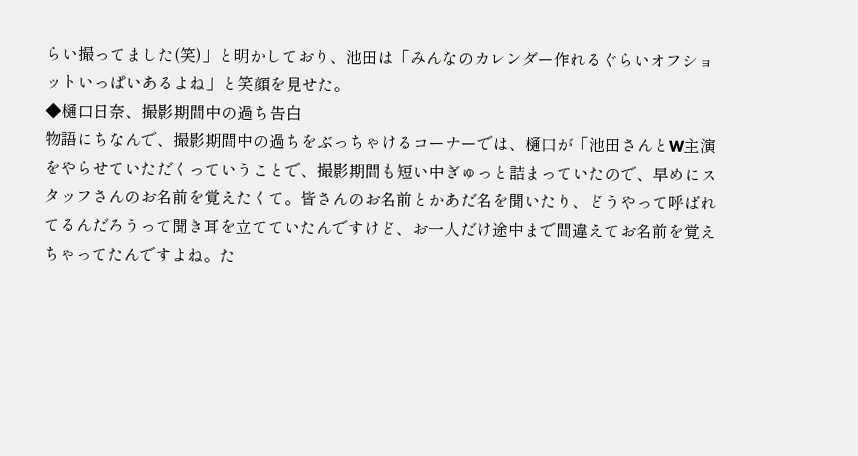らい撮ってました(笑)」と明かしており、池田は「みんなのカレンダー作れるぐらいオフショットいっぱいあるよね」と笑顔を見せた。
◆樋口日奈、撮影期間中の過ち告白
物語にちなんで、撮影期間中の過ちをぶっちゃけるコーナーでは、樋⼝が「池田さんとW主演をやらせていただくっていうことで、撮影期間も短い中ぎゅっと詰まっていたので、早めにスタッフさんのお名前を覚えたくて。皆さんのお名前とかあだ名を聞いたり、どうやって呼ばれてるんだろうって聞き耳を立てていたんですけど、お一人だけ途中まで間違えてお名前を覚えちゃってたんですよね。た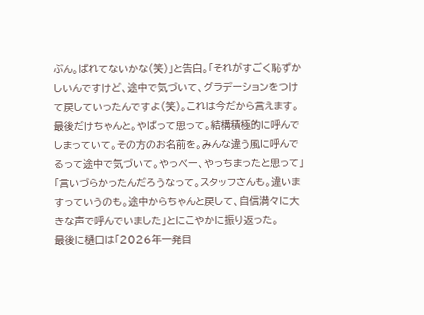ぶん。ばれてないかな(笑)」と告白。「それがすごく恥ずかしいんですけど、途中で気づいて、グラデーションをつけて戻していったんですよ(笑)。これは今だから言えます。最後だけちゃんと。やばって思って。結構積極的に呼んでしまっていて。その方のお名前を。みんな違う風に呼んでるって途中で気づいて。やっべー、やっちまったと思って」「言いづらかったんだろうなって。スタッフさんも。違いますっていうのも。途中からちゃんと戻して、自信満々に大きな声で呼んでいました」とにこやかに振り返った。
最後に樋⼝は「2026年一発目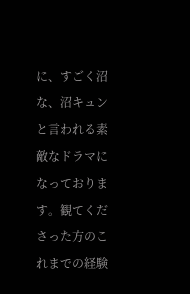に、すごく沼な、沼キュンと言われる素敵なドラマになっております。観てくださった方のこれまでの経験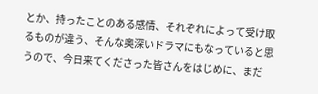とか、持ったことのある感情、それぞれによって受け取るものが違う、そんな奥深いドラマにもなっていると思うので、今日来てくださった皆さんをはじめに、まだ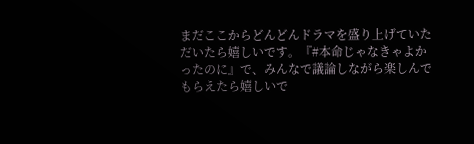まだここからどんどんドラマを盛り上げていただいたら嬉しいです。『#本命じゃなきゃよかったのに』で、みんなで議論しながら楽しんでもらえたら嬉しいで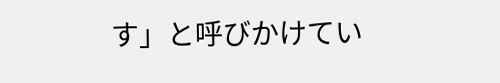す」と呼びかけてい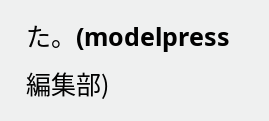た。(modelpress編集部)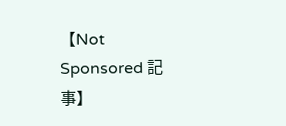【Not Sponsored 記事】